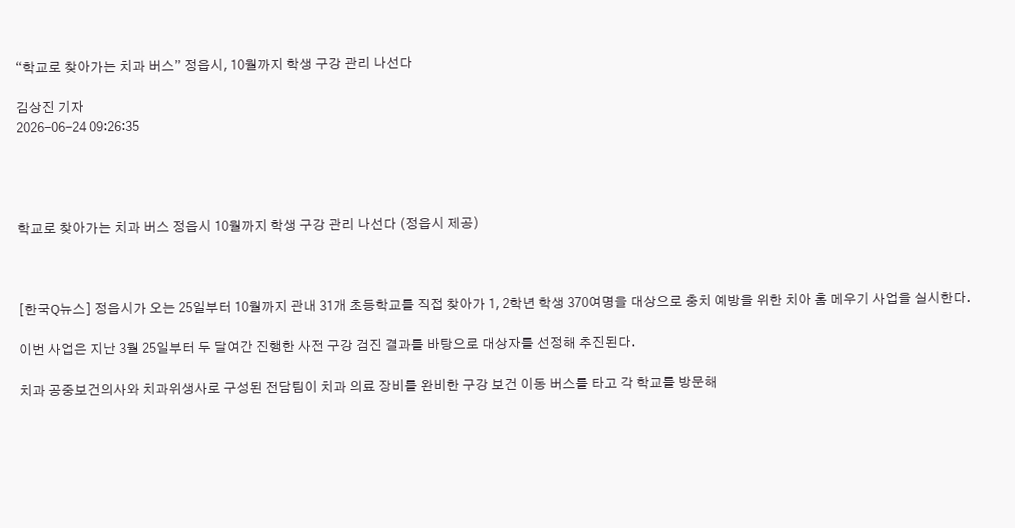“학교로 찾아가는 치과 버스” 정읍시, 10월까지 학생 구강 관리 나선다

김상진 기자
2026-06-24 09:26:35




학교로 찾아가는 치과 버스 정읍시 10월까지 학생 구강 관리 나선다 (정읍시 제공)



[한국Q뉴스] 정읍시가 오는 25일부터 10월까지 관내 31개 초등학교를 직접 찾아가 1, 2학년 학생 370여명을 대상으로 충치 예방을 위한 치아 홈 메우기 사업을 실시한다.

이번 사업은 지난 3월 25일부터 두 달여간 진행한 사전 구강 검진 결과를 바탕으로 대상자를 선정해 추진된다.

치과 공중보건의사와 치과위생사로 구성된 전담팀이 치과 의료 장비를 완비한 구강 보건 이동 버스를 타고 각 학교를 방문해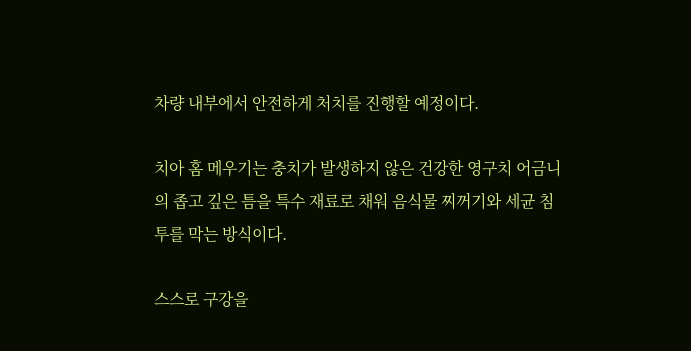차량 내부에서 안전하게 처치를 진행할 예정이다.

치아 홈 메우기는 충치가 발생하지 않은 건강한 영구치 어금니의 좁고 깊은 틈을 특수 재료로 채워 음식물 찌꺼기와 세균 침투를 막는 방식이다.

스스로 구강을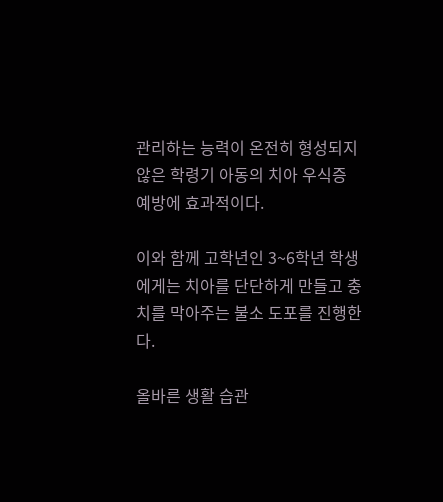관리하는 능력이 온전히 형성되지 않은 학령기 아동의 치아 우식증 예방에 효과적이다.

이와 함께 고학년인 3~6학년 학생에게는 치아를 단단하게 만들고 충치를 막아주는 불소 도포를 진행한다.

올바른 생활 습관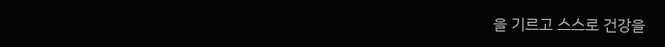을 기르고 스스로 건강을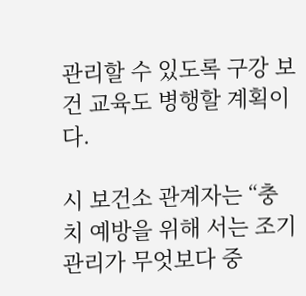관리할 수 있도록 구강 보건 교육도 병행할 계획이다.

시 보건소 관계자는 “충치 예방을 위해 서는 조기 관리가 무엇보다 중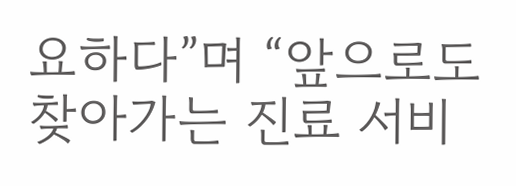요하다”며 “앞으로도 찾아가는 진료 서비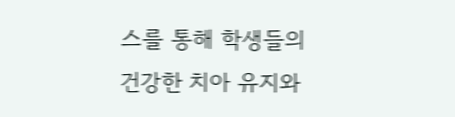스를 통해 학생들의 건강한 치아 유지와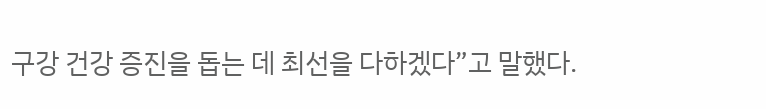구강 건강 증진을 돕는 데 최선을 다하겠다”고 말했다.